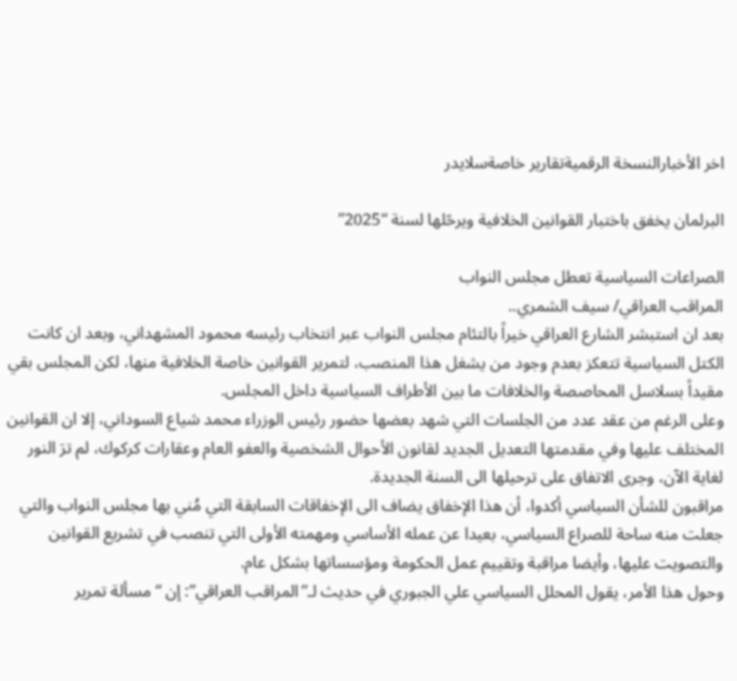اخر الأخبارالنسخة الرقميةتقارير خاصةسلايدر

البرلمان يخفق باختبار القوانين الخلافية ويرحّلها لسنة “2025”

الصراعات السياسية تعطل مجلس النواب
المراقب العراقي/ سيف الشمري..
بعد ان استبشر الشارع العراقي خيراً بالتئام مجلس النواب عبر انتخاب رئيسه محمود المشهداني، وبعد ان كانت الكتل السياسية تتعكز بعدم وجود من يشغل هذا المنصب، لتمرير القوانين خاصة الخلافية منها، لكن المجلس بقي مقيداً بسلاسل المحاصصة والخلافات ما بين الأطراف السياسية داخل المجلس.
وعلى الرغم من عقد عدد من الجلسات التي شهد بعضها حضور رئيس الوزراء محمد شياع السوداني، إلا ان القوانين المختلف عليها وفي مقدمتها التعديل الجديد لقانون الأحوال الشخصية والعفو العام وعقارات كركوك، لم ترَ النور لغاية الآن، وجرى الاتفاق على ترحيلها الى السنة الجديدة.
مراقبون للشأن السياسي أكدوا، أن هذا الإخفاق يضاف الى الإخفاقات السابقة التي مُني بها مجلس النواب والتي جعلت منه ساحة للصراع السياسي، بعيدا عن عمله الأساسي ومهمته الأولى التي تنصب في تشريع القوانين والتصويت عليها، وأيضا مراقبة وتقييم عمل الحكومة ومؤسساتها بشكل عام.
وحول هذا الأمر، يقول المحلل السياسي علي الجبوري في حديث لـ”المراقب العراقي”: إن “مسألة تمرير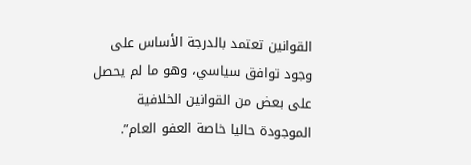القوانين تعتمد بالدرجة الأساس على وجود توافق سياسي، وهو ما لم يحصل على بعض من القوانين الخلافية الموجودة حاليا خاصة العفو العام”.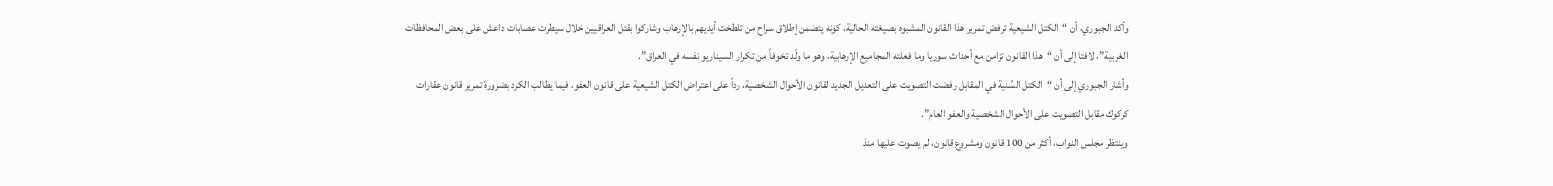وأكد الجبوري، أن “الكتل الشيعية ترفض تمرير هذا القانون المشبوه بصيغته الحالية، كونه يتضمن إطلاق سراح من تلطخت أيديهم بالإرهاب وشاركوا بقتل العراقيين خلال سيطرت عصابات داعش على بعض المحافظات الغربية”، لافتا إلى أن “هذا القانون تزامن مع أحداث سوريا وما فعلته المجاميع الإرهابية، وهو ما ولّد تخوفاً من تكرار السيناريو نفسه في العراق”.
وأشار الجبوري إلى أن “الكتل السُنية في المقابل رفضت التصويت على التعديل الجديد لقانون الأحوال الشخصية، رداً على اعتراض الكتل الشيعية على قانون العفو، فيما يطالب الكرد بضرورة تمرير قانون عقارات كركوك مقابل التصويت على الأحوال الشخصية والعفو العام”.
وينتظر مجلس النواب، أكثر من 100 قانون ومشروع قانون، لم يصوت عليها منذ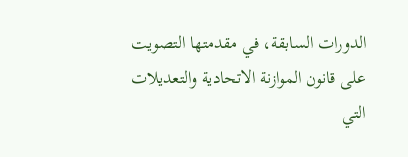الدورات السابقة، في مقدمتها التصويت على قانون الموازنة الاتحادية والتعديلات التي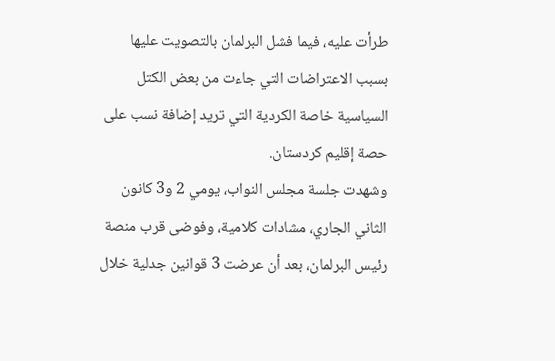طرأت عليه، فيما فشل البرلمان بالتصويت عليها بسبب الاعتراضات التي جاءت من بعض الكتل السياسية خاصة الكردية التي تريد إضافة نسب على حصة إقليم كردستان.
وشهدت جلسة مجلس النواب، يومي 2 و3 كانون الثاني الجاري، مشادات كلامية، وفوضى قرب منصة رئيس البرلمان، بعد أن عرضت 3 قوانين جدلية خلال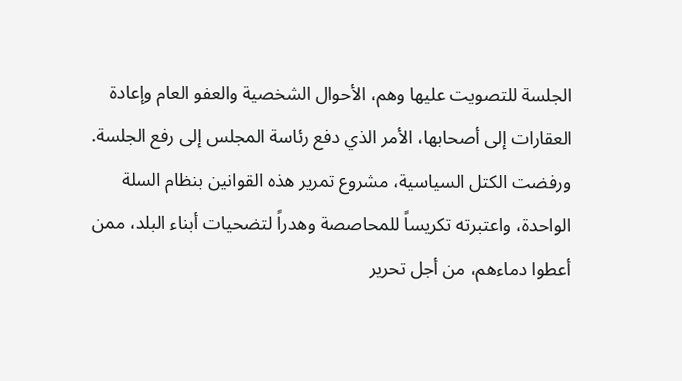الجلسة للتصويت عليها وهم، الأحوال الشخصية والعفو العام وإعادة العقارات إلى أصحابها، الأمر الذي دفع رئاسة المجلس إلى رفع الجلسة.
ورفضت الكتل السياسية، مشروع تمرير هذه القوانين بنظام السلة الواحدة، واعتبرته تكريساً للمحاصصة وهدراً لتضحيات أبناء البلد، ممن أعطوا دماءهم، من أجل تحرير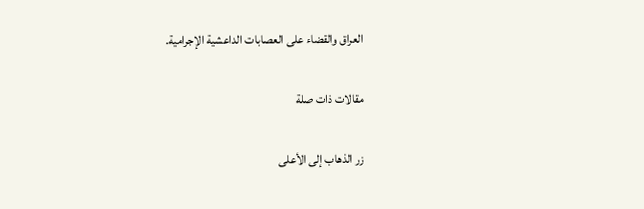العراق والقضاء على العصابات الداعشية الإجرامية.

مقالات ذات صلة

زر الذهاب إلى الأعلى